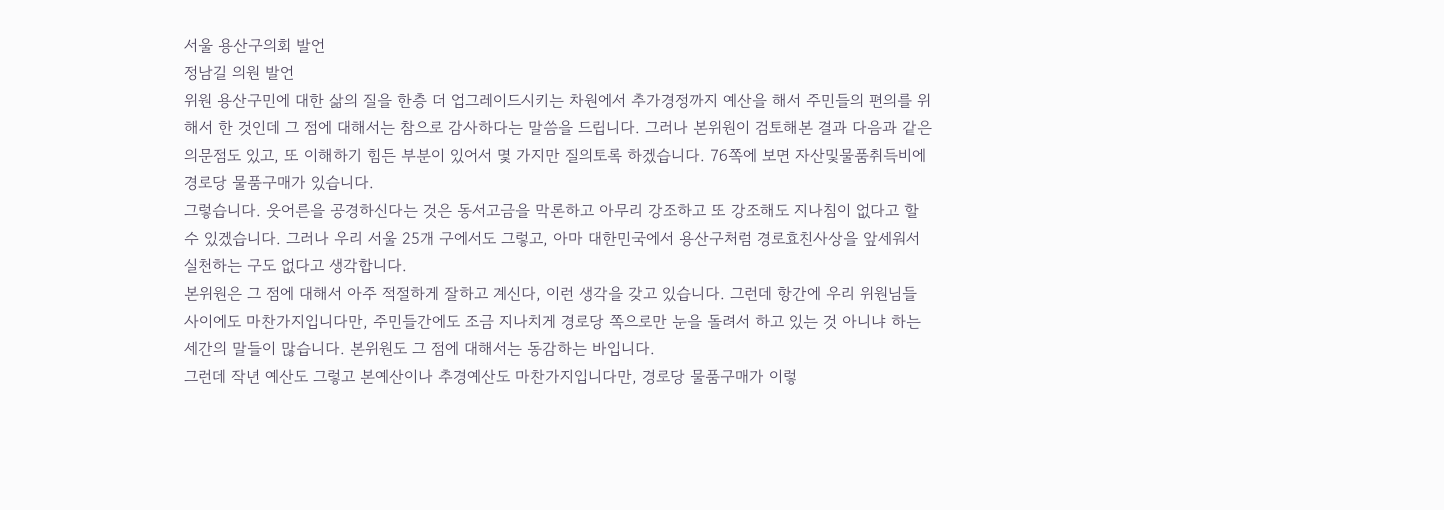서울 용산구의회 발언
정남길 의원 발언
위원 용산구민에 대한 삶의 질을 한층 더 업그레이드시키는 차원에서 추가경정까지 예산을 해서 주민들의 편의를 위해서 한 것인데 그 점에 대해서는 참으로 감사하다는 말씀을 드립니다. 그러나 본위원이 검토해본 결과 다음과 같은 의문점도 있고, 또 이해하기 힘든 부분이 있어서 몇 가지만 질의토록 하겠습니다. 76쪽에 보면 자산및물품취득비에 경로당 물품구매가 있습니다.
그렇습니다. 웃어른을 공경하신다는 것은 동서고금을 막론하고 아무리 강조하고 또 강조해도 지나침이 없다고 할 수 있겠습니다. 그러나 우리 서울 25개 구에서도 그렇고, 아마 대한민국에서 용산구처럼 경로효친사상을 앞세워서 실천하는 구도 없다고 생각합니다.
본위원은 그 점에 대해서 아주 적절하게 잘하고 계신다, 이런 생각을 갖고 있습니다. 그런데 항간에 우리 위원님들 사이에도 마찬가지입니다만, 주민들간에도 조금 지나치게 경로당 쪽으로만 눈을 돌려서 하고 있는 것 아니냐 하는 세간의 말들이 많습니다. 본위원도 그 점에 대해서는 동감하는 바입니다.
그런데 작년 예산도 그렇고 본예산이나 추경예산도 마찬가지입니다만, 경로당 물품구매가 이렇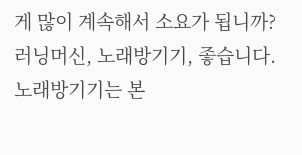게 많이 계속해서 소요가 됩니까? 러닝머신, 노래방기기, 좋습니다. 노래방기기는 본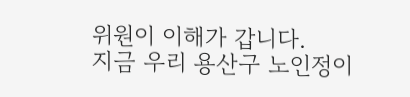위원이 이해가 갑니다.
지금 우리 용산구 노인정이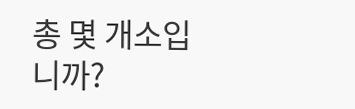총 몇 개소입니까?